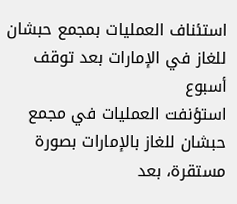استئناف العمليات بمجمع حبشان للغاز في الإمارات بعد توقف أسبوع
استؤنفت العمليات في مجمع حبشان للغاز بالإمارات بصورة مستقرة، بعد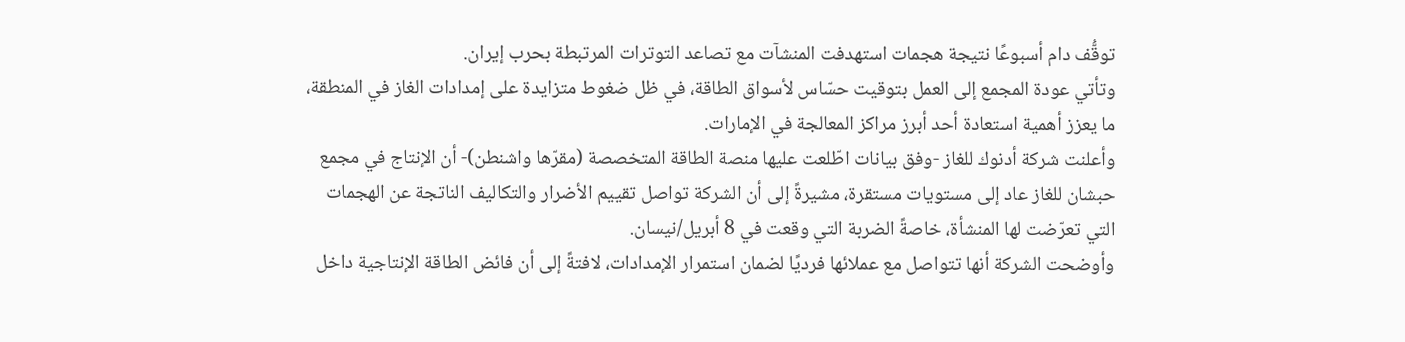توقُّف دام أسبوعًا نتيجة هجمات استهدفت المنشآت مع تصاعد التوترات المرتبطة بحرب إيران.
وتأتي عودة المجمع إلى العمل بتوقيت حسّاس لأسواق الطاقة، في ظل ضغوط متزايدة على إمدادات الغاز في المنطقة، ما يعزز أهمية استعادة أحد أبرز مراكز المعالجة في الإمارات.
وأعلنت شركة أدنوك للغاز -وفق بيانات اطّلعت عليها منصة الطاقة المتخصصة (مقرّها واشنطن)- أن الإنتاج في مجمع حبشان للغاز عاد إلى مستويات مستقرة، مشيرةً إلى أن الشركة تواصل تقييم الأضرار والتكاليف الناتجة عن الهجمات التي تعرّضت لها المنشأة، خاصةً الضربة التي وقعت في 8 أبريل/نيسان.
وأوضحت الشركة أنها تتواصل مع عملائها فرديًا لضمان استمرار الإمدادات، لافتةً إلى أن فائض الطاقة الإنتاجية داخل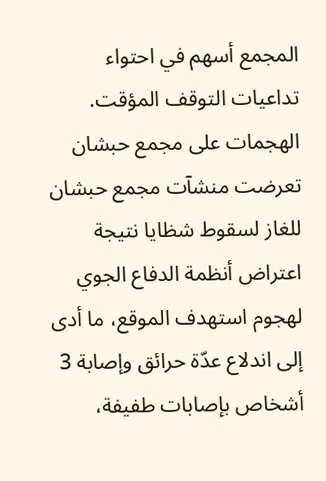المجمع أسهم في احتواء تداعيات التوقف المؤقت.
الهجمات على مجمع حبشان
تعرضت منشآت مجمع حبشان للغاز لسقوط شظايا نتيجة اعتراض أنظمة الدفاع الجوي لهجوم استهدف الموقع، ما أدى إلى اندلاع عدّة حرائق وإصابة 3 أشخاص بإصابات طفيفة،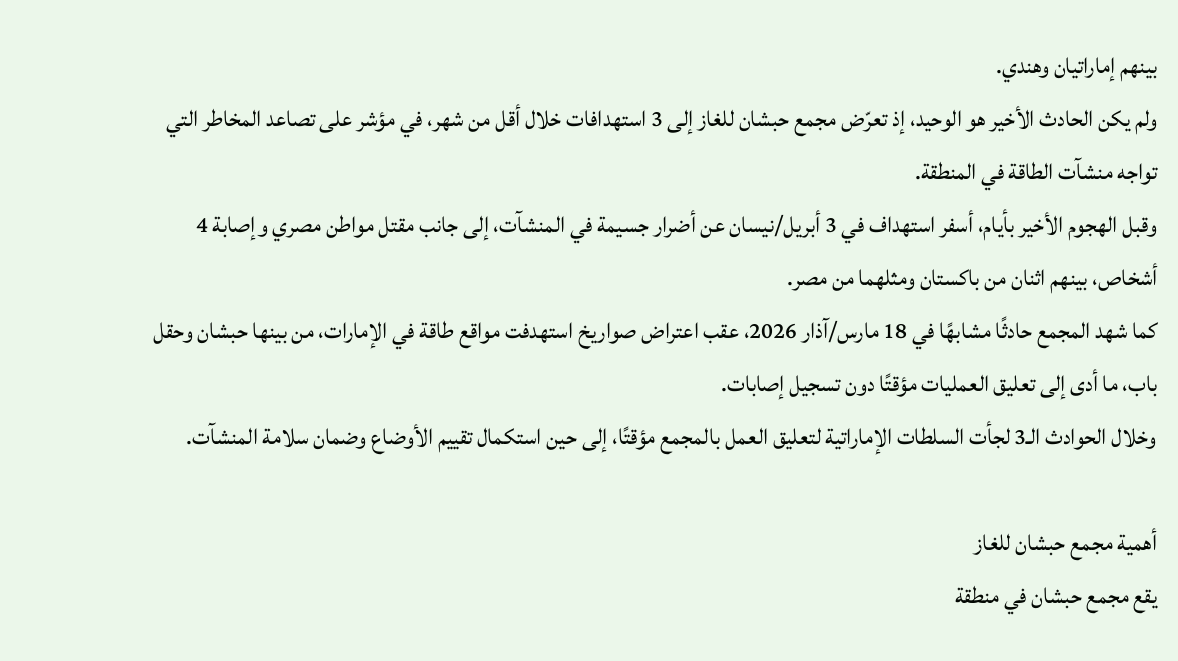بينهم إماراتيان وهندي.
ولم يكن الحادث الأخير هو الوحيد، إذ تعرّض مجمع حبشان للغاز إلى 3 استهدافات خلال أقل من شهر، في مؤشر على تصاعد المخاطر التي تواجه منشآت الطاقة في المنطقة.
وقبل الهجوم الأخير بأيام، أسفر استهداف في 3 أبريل/نيسان عن أضرار جسيمة في المنشآت، إلى جانب مقتل مواطن مصري وإصابة 4 أشخاص، بينهم اثنان من باكستان ومثلهما من مصر.
كما شهد المجمع حادثًا مشابهًا في 18 مارس/آذار 2026، عقب اعتراض صواريخ استهدفت مواقع طاقة في الإمارات، من بينها حبشان وحقل باب، ما أدى إلى تعليق العمليات مؤقتًا دون تسجيل إصابات.
وخلال الحوادث الـ3 لجأت السلطات الإماراتية لتعليق العمل بالمجمع مؤقتًا، إلى حين استكمال تقييم الأوضاع وضمان سلامة المنشآت.

أهمية مجمع حبشان للغاز
يقع مجمع حبشان في منطقة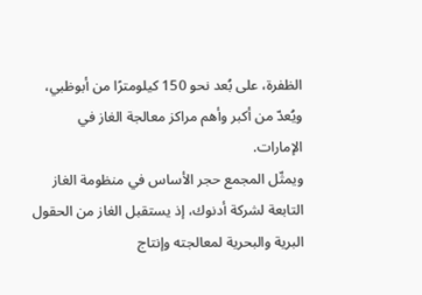الظفرة، على بُعد نحو 150 كيلومترًا من أبوظبي، ويُعدّ من أكبر وأهم مراكز معالجة الغاز في الإمارات.
ويمثّل المجمع حجر الأساس في منظومة الغاز التابعة لشركة أدنوك، إذ يستقبل الغاز من الحقول البرية والبحرية لمعالجته وإنتاج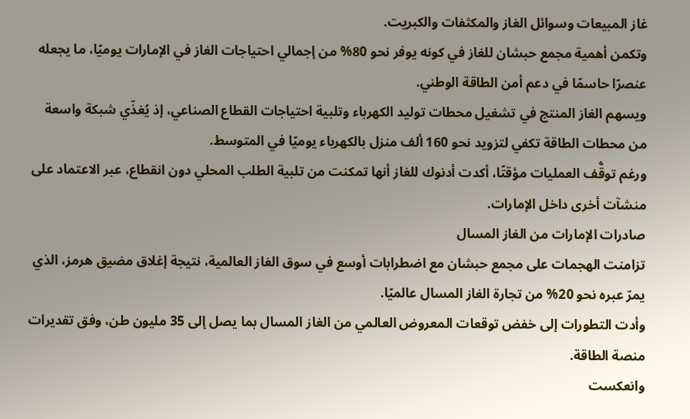غاز المبيعات وسوائل الغاز والمكثفات والكبريت.
وتكمن أهمية مجمع حبشان للغاز في كونه يوفر نحو 80% من إجمالي احتياجات الغاز في الإمارات يوميًا، ما يجعله عنصرًا حاسمًا في دعم أمن الطاقة الوطني.
ويسهم الغاز المنتج في تشغيل محطات توليد الكهرباء وتلبية احتياجات القطاع الصناعي، إذ يُغذّي شبكة واسعة من محطات الطاقة تكفي لتزويد نحو 160 ألف منزل بالكهرباء يوميًا في المتوسط.
ورغم توقُّف العمليات مؤقتًا، أكدت أدنوك للغاز أنها تمكنت من تلبية الطلب المحلي دون انقطاع، عبر الاعتماد على منشآت أخرى داخل الإمارات.
صادرات الإمارات من الغاز المسال
تزامنت الهجمات على مجمع حبشان مع اضطرابات أوسع في سوق الغاز العالمية، نتيجة إغلاق مضيق هرمز، الذي يمرّ عبره نحو 20% من تجارة الغاز المسال عالميًا.
وأدت التطورات إلى خفض توقعات المعروض العالمي من الغاز المسال بما يصل إلى 35 مليون طن، وفق تقديرات منصة الطاقة.
وانعكست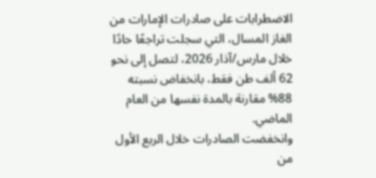الاضطرابات على صادرات الإمارات من الغاز المسال، التي سجلت تراجعًا حادًا خلال مارس/آذار 2026، لتصل إلى نحو 62 ألف طن فقط، بانخفاض نسبته 88% مقارنة بالمدة نفسها من العام الماضي.
وانخفضت الصادرات خلال الربع الأول من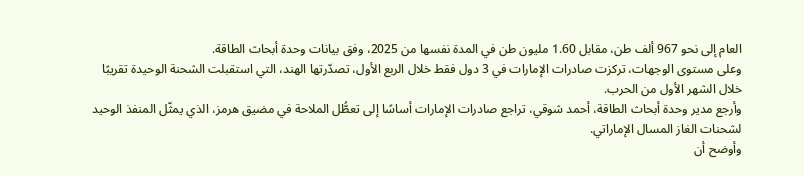العام إلى نحو 967 ألف طن، مقابل 1.60 مليون طن في المدة نفسها من 2025، وفق بيانات وحدة أبحاث الطاقة.
وعلى مستوى الوجهات، تركزت صادرات الإمارات في 3 دول فقط خلال الربع الأول، تصدّرتها الهند، التي استقبلت الشحنة الوحيدة تقريبًا خلال الشهر الأول من الحرب.
وأرجع مدير وحدة أبحاث الطاقة، أحمد شوقي، تراجع صادرات الإمارات أساسًا إلى تعطُّل الملاحة في مضيق هرمز، الذي يمثّل المنفذ الوحيد لشحنات الغاز المسال الإماراتي.
وأوضح أن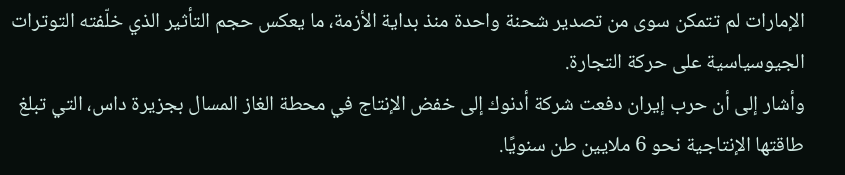الإمارات لم تتمكن سوى من تصدير شحنة واحدة منذ بداية الأزمة، ما يعكس حجم التأثير الذي خلّفته التوترات الجيوسياسية على حركة التجارة.
وأشار إلى أن حرب إيران دفعت شركة أدنوك إلى خفض الإنتاج في محطة الغاز المسال بجزيرة داس، التي تبلغ طاقتها الإنتاجية نحو 6 ملايين طن سنويًا.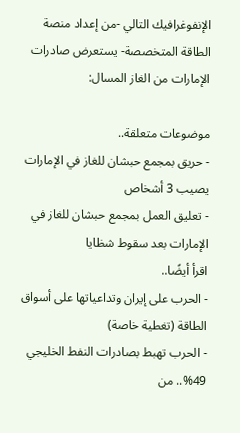الإنفوغرافيك التالي -من إعداد منصة الطاقة المتخصصة- يستعرض صادرات الإمارات من الغاز المسال:

موضوعات متعلقة..
- حريق بمجمع حبشان للغاز في الإمارات يصيب 3 أشخاص
- تعليق العمل بمجمع حبشان للغاز في الإمارات بعد سقوط شظايا
اقرأ أيضًا..
- الحرب على إيران وتداعياتها على أسواق الطاقة (تغطية خاصة)
- الحرب تهبط بصادرات النفط الخليجي 49%.. من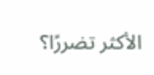الأكثر تضررًا؟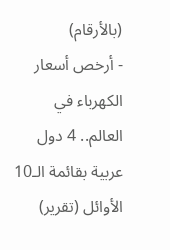(بالأرقام)
- أرخص أسعار الكهرباء في العالم.. 4 دول عربية بقائمة الـ10 الأوائل (تقرير)